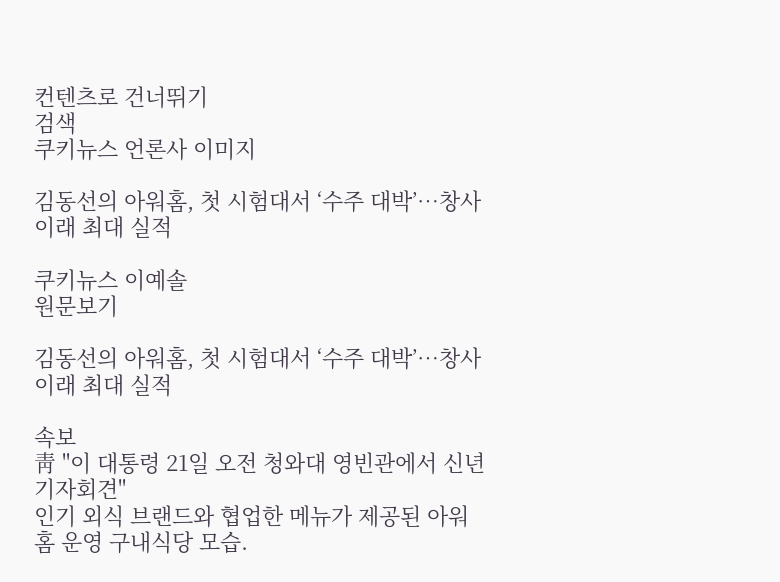컨텐츠로 건너뛰기
검색
쿠키뉴스 언론사 이미지

김동선의 아워홈, 첫 시험대서 ‘수주 대박’…창사 이래 최대 실적

쿠키뉴스 이예솔
원문보기

김동선의 아워홈, 첫 시험대서 ‘수주 대박’…창사 이래 최대 실적

속보
靑 "이 대통령 21일 오전 청와대 영빈관에서 신년 기자회견"
인기 외식 브랜드와 협업한 메뉴가 제공된 아워홈 운영 구내식당 모습.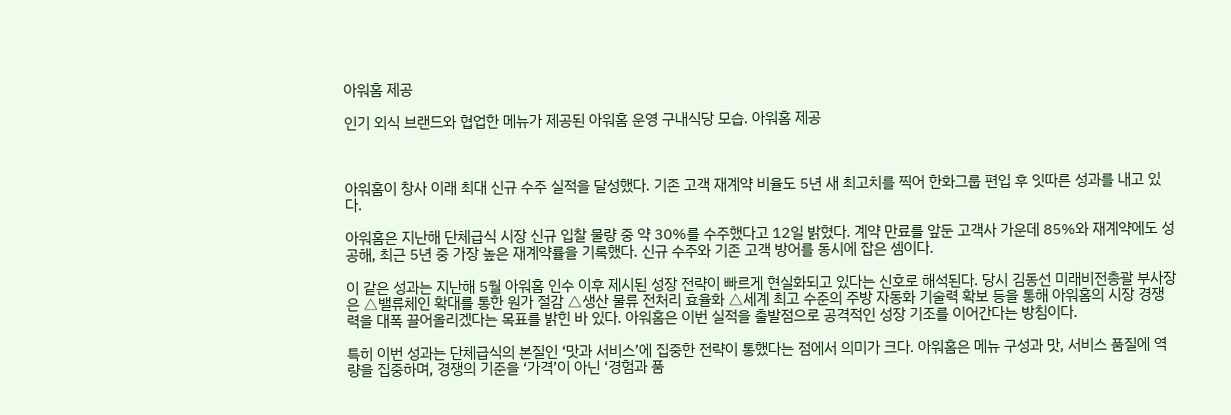아워홈 제공

인기 외식 브랜드와 협업한 메뉴가 제공된 아워홈 운영 구내식당 모습. 아워홈 제공



아워홈이 창사 이래 최대 신규 수주 실적을 달성했다. 기존 고객 재계약 비율도 5년 새 최고치를 찍어 한화그룹 편입 후 잇따른 성과를 내고 있다.

아워홈은 지난해 단체급식 시장 신규 입찰 물량 중 약 30%를 수주했다고 12일 밝혔다. 계약 만료를 앞둔 고객사 가운데 85%와 재계약에도 성공해, 최근 5년 중 가장 높은 재계약률을 기록했다. 신규 수주와 기존 고객 방어를 동시에 잡은 셈이다.

이 같은 성과는 지난해 5월 아워홈 인수 이후 제시된 성장 전략이 빠르게 현실화되고 있다는 신호로 해석된다. 당시 김동선 미래비전총괄 부사장은 △밸류체인 확대를 통한 원가 절감 △생산 물류 전처리 효율화 △세계 최고 수준의 주방 자동화 기술력 확보 등을 통해 아워홈의 시장 경쟁력을 대폭 끌어올리겠다는 목표를 밝힌 바 있다. 아워홈은 이번 실적을 출발점으로 공격적인 성장 기조를 이어간다는 방침이다.

특히 이번 성과는 단체급식의 본질인 ‘맛과 서비스’에 집중한 전략이 통했다는 점에서 의미가 크다. 아워홈은 메뉴 구성과 맛, 서비스 품질에 역량을 집중하며, 경쟁의 기준을 ‘가격’이 아닌 ‘경험과 품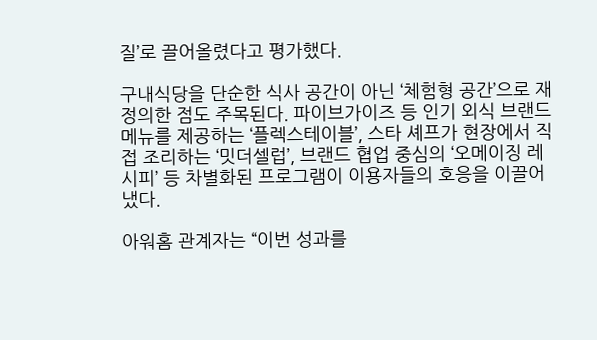질’로 끌어올렸다고 평가했다.

구내식당을 단순한 식사 공간이 아닌 ‘체험형 공간’으로 재정의한 점도 주목된다. 파이브가이즈 등 인기 외식 브랜드 메뉴를 제공하는 ‘플렉스테이블’, 스타 셰프가 현장에서 직접 조리하는 ‘밋더셀럽’, 브랜드 협업 중심의 ‘오메이징 레시피’ 등 차별화된 프로그램이 이용자들의 호응을 이끌어냈다.

아워홈 관계자는 “이번 성과를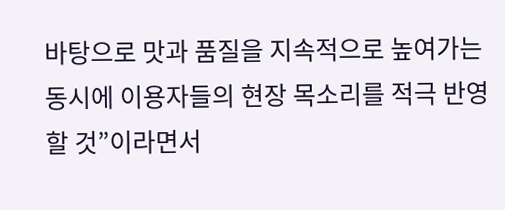바탕으로 맛과 품질을 지속적으로 높여가는 동시에 이용자들의 현장 목소리를 적극 반영할 것”이라면서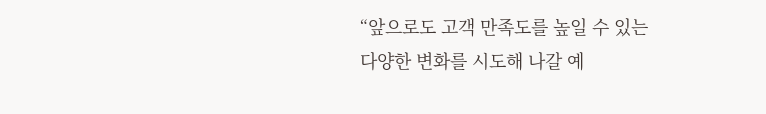“앞으로도 고객 만족도를 높일 수 있는 다양한 변화를 시도해 나갈 예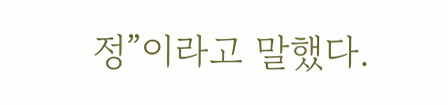정”이라고 말했다.